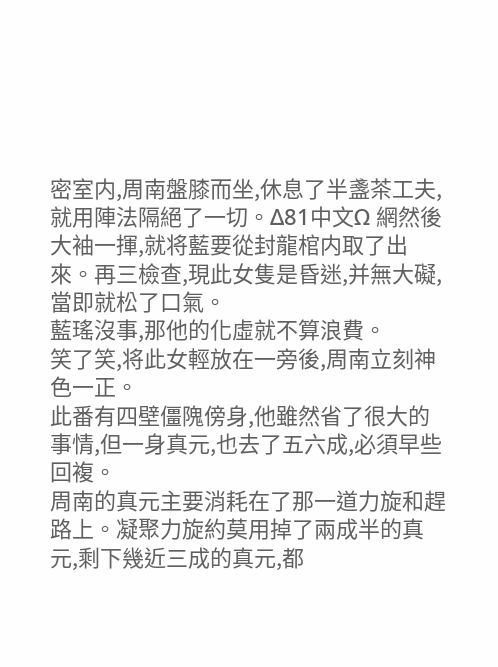密室内,周南盤膝而坐,休息了半盞茶工夫,就用陣法隔絕了一切。Δ81中文Ω 網然後大袖一揮,就将藍要從封龍棺内取了出來。再三檢查,現此女隻是昏迷,并無大礙,當即就松了口氣。
藍瑤沒事,那他的化虛就不算浪費。
笑了笑,将此女輕放在一旁後,周南立刻神色一正。
此番有四壁僵隗傍身,他雖然省了很大的事情,但一身真元,也去了五六成,必須早些回複。
周南的真元主要消耗在了那一道力旋和趕路上。凝聚力旋約莫用掉了兩成半的真元,剩下幾近三成的真元,都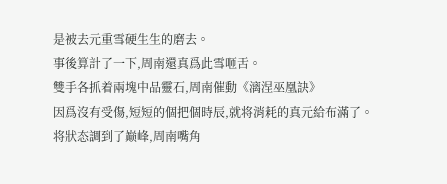是被去元重雪硬生生的磨去。
事後算計了一下,周南還真爲此雪咂舌。
雙手各抓着兩塊中品靈石,周南催動《漓涅巫凰訣》
因爲沒有受傷,短短的個把個時辰,就将消耗的真元給布滿了。
将狀态調到了巅峰,周南嘴角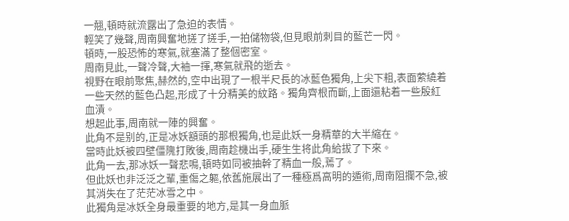一翹,頓時就流露出了急迫的表情。
輕笑了幾聲,周南興奮地搓了搓手,一拍儲物袋,但見眼前刺目的藍芒一閃。
頓時,一股恐怖的寒氣,就塞滿了整個密室。
周南見此,一聲冷聲,大袖一揮,寒氣就飛的逝去。
視野在眼前聚焦,赫然的,空中出現了一根半尺長的冰藍色獨角,上尖下粗,表面萦繞着一些天然的藍色凸起,形成了十分精美的紋路。獨角齊根而斷,上面還粘着一些殷紅血漬。
想起此事,周南就一陣的興奮。
此角不是别的,正是冰妖額頭的那根獨角,也是此妖一身精華的大半縮在。
當時此妖被四壁僵隗打敗後,周南趁機出手,硬生生将此角給拔了下來。
此角一去,那冰妖一聲悲鳴,頓時如同被抽幹了精血一般,蔫了。
但此妖也非泛泛之輩,重傷之軀,依舊施展出了一種極爲高明的遁術,周南阻攔不急,被其消失在了茫茫冰雪之中。
此獨角是冰妖全身最重要的地方,是其一身血脈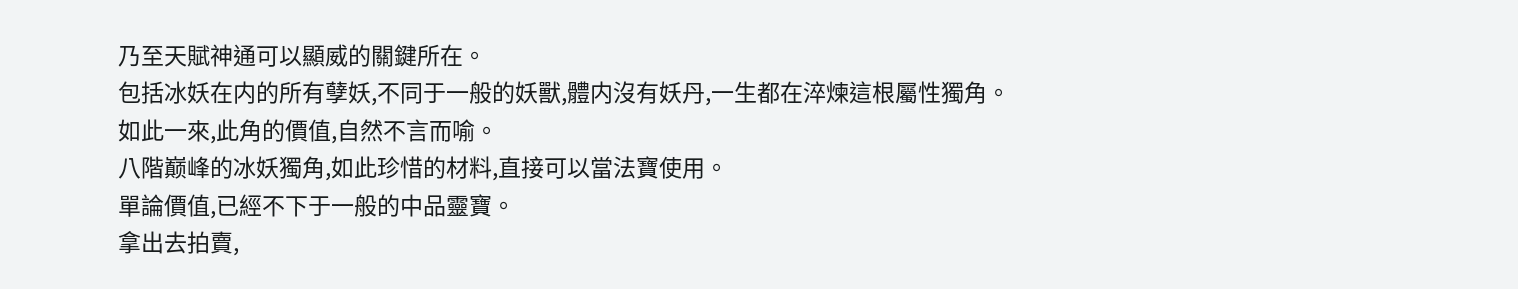乃至天賦神通可以顯威的關鍵所在。
包括冰妖在内的所有孽妖,不同于一般的妖獸,體内沒有妖丹,一生都在淬煉這根屬性獨角。
如此一來,此角的價值,自然不言而喻。
八階巅峰的冰妖獨角,如此珍惜的材料,直接可以當法寶使用。
單論價值,已經不下于一般的中品靈寶。
拿出去拍賣,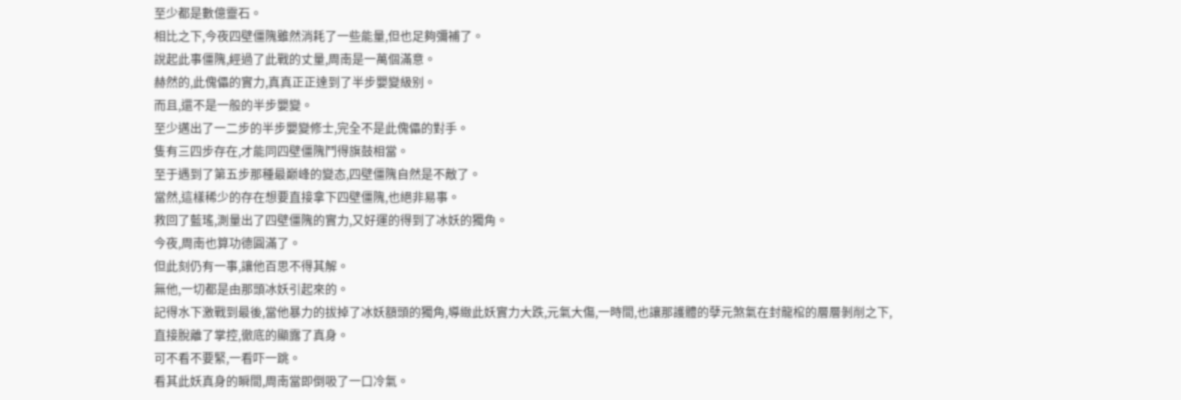至少都是數億靈石。
相比之下,今夜四壁僵隗雖然消耗了一些能量,但也足夠彌補了。
說起此事僵隗,經過了此戰的丈量,周南是一萬個滿意。
赫然的,此傀儡的實力,真真正正達到了半步嬰變級别。
而且,還不是一般的半步嬰變。
至少邁出了一二步的半步嬰變修士,完全不是此傀儡的對手。
隻有三四步存在,才能同四壁僵隗鬥得旗鼓相當。
至于遇到了第五步那種最巅峰的變态,四壁僵隗自然是不敵了。
當然,這樣稀少的存在想要直接拿下四壁僵隗,也絕非易事。
救回了藍瑤,測量出了四壁僵隗的實力,又好運的得到了冰妖的獨角。
今夜,周南也算功德圓滿了。
但此刻仍有一事,讓他百思不得其解。
無他,一切都是由那頭冰妖引起來的。
記得水下激戰到最後,當他暴力的拔掉了冰妖額頭的獨角,導緻此妖實力大跌,元氣大傷,一時間,也讓那護體的孽元煞氣在封龍棺的層層剝削之下,直接脫離了掌控,徹底的顯露了真身。
可不看不要緊,一看吓一跳。
看其此妖真身的瞬間,周南當即倒吸了一口冷氣。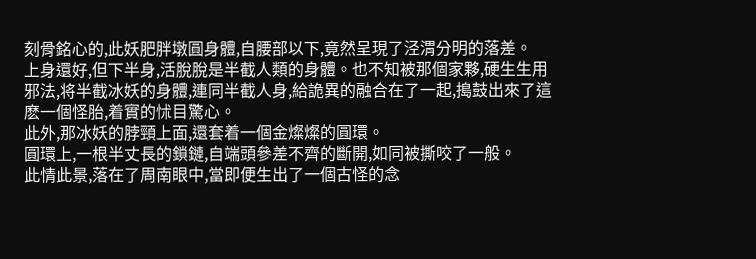刻骨銘心的,此妖肥胖墩圓身體,自腰部以下,竟然呈現了泾渭分明的落差。
上身還好,但下半身,活脫脫是半截人類的身體。也不知被那個家夥,硬生生用邪法,将半截冰妖的身體,連同半截人身,給詭異的融合在了一起,搗鼓出來了這麽一個怪胎,着實的怵目驚心。
此外,那冰妖的脖頸上面,還套着一個金燦燦的圓環。
圓環上,一根半丈長的鎖鏈,自端頭參差不齊的斷開,如同被撕咬了一般。
此情此景,落在了周南眼中,當即便生出了一個古怪的念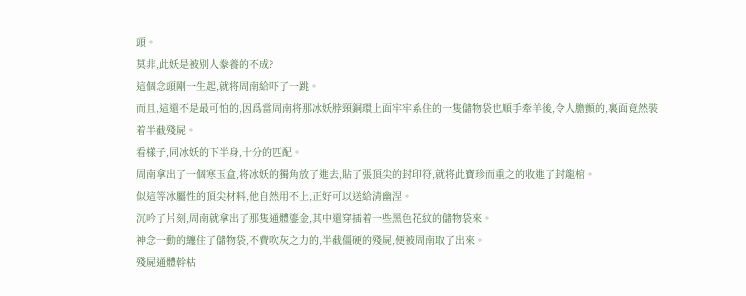頭。
莫非,此妖是被别人豢養的不成?
這個念頭剛一生起,就将周南給吓了一跳。
而且,這還不是最可怕的,因爲當周南将那冰妖脖頸銅環上面牢牢系住的一隻儲物袋也順手牽羊後,令人膽顫的,裏面竟然裝着半截殘屍。
看樣子,同冰妖的下半身,十分的匹配。
周南拿出了一個寒玉盒,将冰妖的獨角放了進去,貼了張頂尖的封印符,就将此寶珍而重之的收進了封龍棺。
似這等冰屬性的頂尖材料,他自然用不上,正好可以送給清幽涅。
沉吟了片刻,周南就拿出了那隻通體鎏金,其中還穿插着一些黑色花紋的儲物袋來。
神念一動的纏住了儲物袋,不費吹灰之力的,半截僵硬的殘屍,便被周南取了出來。
殘屍通體幹枯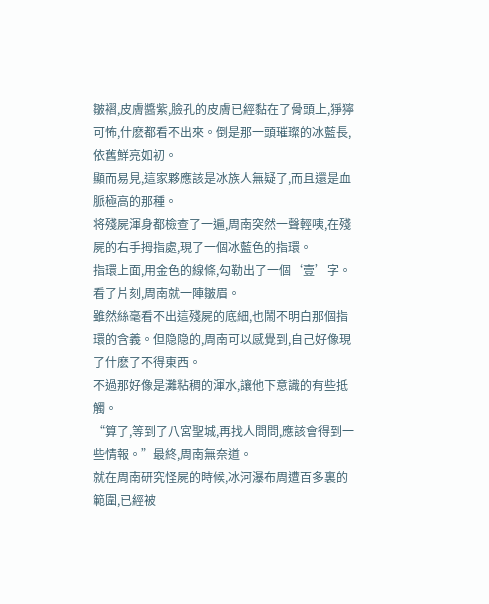皺褶,皮膚醬紫,臉孔的皮膚已經黏在了骨頭上,猙獰可怖,什麽都看不出來。倒是那一頭璀璨的冰藍長,依舊鮮亮如初。
顯而易見,這家夥應該是冰族人無疑了,而且還是血脈極高的那種。
将殘屍渾身都檢查了一遍,周南突然一聲輕咦,在殘屍的右手拇指處,現了一個冰藍色的指環。
指環上面,用金色的線條,勾勒出了一個‘壹’字。
看了片刻,周南就一陣皺眉。
雖然絲毫看不出這殘屍的底細,也鬧不明白那個指環的含義。但隐隐的,周南可以感覺到,自己好像現了什麽了不得東西。
不過那好像是灘粘稠的渾水,讓他下意識的有些抵觸。
“算了,等到了八宮聖城,再找人問問,應該會得到一些情報。”最終,周南無奈道。
就在周南研究怪屍的時候,冰河瀑布周遭百多裏的範圍,已經被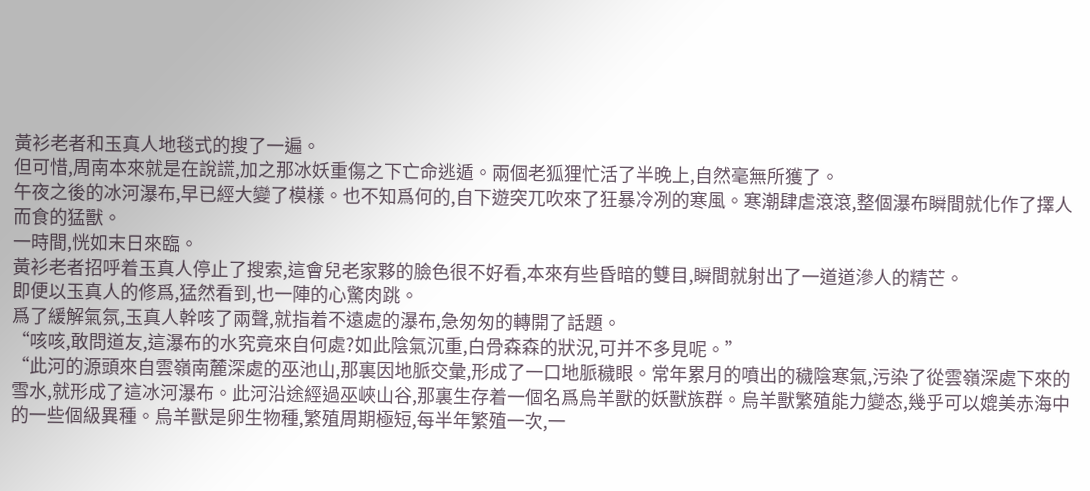黃衫老者和玉真人地毯式的搜了一遍。
但可惜,周南本來就是在說謊,加之那冰妖重傷之下亡命逃遁。兩個老狐狸忙活了半晚上,自然毫無所獲了。
午夜之後的冰河瀑布,早已經大變了模樣。也不知爲何的,自下遊突兀吹來了狂暴冷冽的寒風。寒潮肆虐滾滾,整個瀑布瞬間就化作了擇人而食的猛獸。
一時間,恍如末日來臨。
黃衫老者招呼着玉真人停止了搜索,這會兒老家夥的臉色很不好看,本來有些昏暗的雙目,瞬間就射出了一道道滲人的精芒。
即便以玉真人的修爲,猛然看到,也一陣的心驚肉跳。
爲了緩解氣氛,玉真人幹咳了兩聲,就指着不遠處的瀑布,急匆匆的轉開了話題。
“咳咳,敢問道友,這瀑布的水究竟來自何處?如此陰氣沉重,白骨森森的狀況,可并不多見呢。”
“此河的源頭來自雲嶺南麓深處的巫池山,那裏因地脈交彙,形成了一口地脈穢眼。常年累月的噴出的穢陰寒氣,污染了從雲嶺深處下來的雪水,就形成了這冰河瀑布。此河沿途經過巫峽山谷,那裏生存着一個名爲烏羊獸的妖獸族群。烏羊獸繁殖能力變态,幾乎可以媲美赤海中的一些個級異種。烏羊獸是卵生物種,繁殖周期極短,每半年繁殖一次,一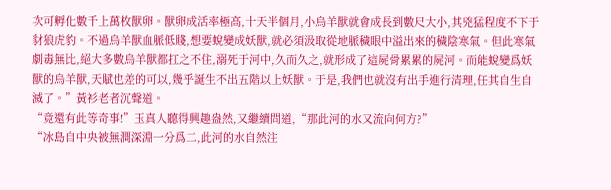次可孵化數千上萬枚獸卵。獸卵成活率極高,十天半個月,小烏羊獸就會成長到數尺大小,其兇猛程度不下于豺狼虎豹。不過烏羊獸血脈低賤,想要蛻變成妖獸,就必須汲取從地脈穢眼中溢出來的穢陰寒氣。但此寒氣劇毒無比,絕大多數烏羊獸都扛之不住,溺死于河中,久而久之,就形成了這屍骨累累的屍河。而能蛻變爲妖獸的烏羊獸,天賦也差的可以,幾乎誕生不出五階以上妖獸。于是,我們也就沒有出手進行清理,任其自生自滅了。”黃衫老者沉聲道。
“竟還有此等奇事!”玉真人聽得興趣盎然,又繼續問道,“那此河的水又流向何方?”
“冰島自中央被無澗深淵一分爲二,此河的水自然注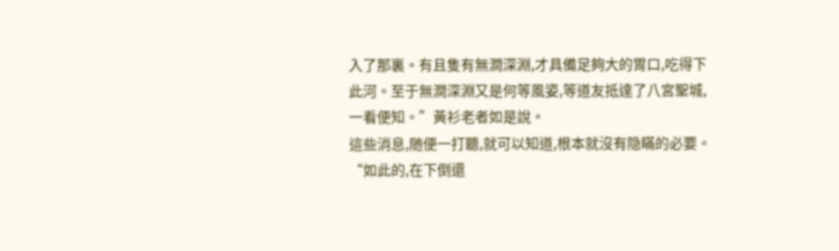入了那裏。有且隻有無澗深淵,才具備足夠大的胃口,吃得下此河。至于無澗深淵又是何等風姿,等道友抵達了八宮聖城,一看便知。”黃衫老者如是說。
這些消息,随便一打聽,就可以知道,根本就沒有隐瞞的必要。
“如此的,在下倒還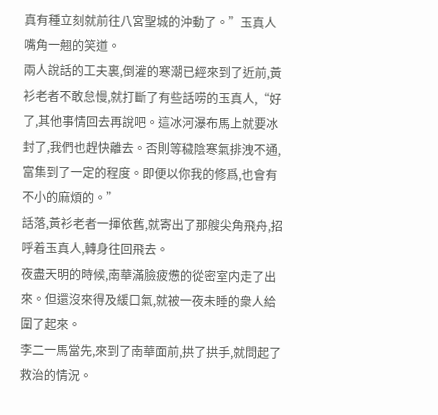真有種立刻就前往八宮聖城的沖動了。”玉真人嘴角一翹的笑道。
兩人說話的工夫裏,倒灌的寒潮已經來到了近前,黃衫老者不敢怠慢,就打斷了有些話唠的玉真人,“好了,其他事情回去再說吧。這冰河瀑布馬上就要冰封了,我們也趕快離去。否則等穢陰寒氣排洩不通,富集到了一定的程度。即便以你我的修爲,也會有不小的麻煩的。”
話落,黃衫老者一揮依舊,就寄出了那艘尖角飛舟,招呼着玉真人,轉身往回飛去。
夜盡天明的時候,南華滿臉疲憊的從密室内走了出來。但還沒來得及緩口氣,就被一夜未睡的衆人給圍了起來。
李二一馬當先,來到了南華面前,拱了拱手,就問起了救治的情況。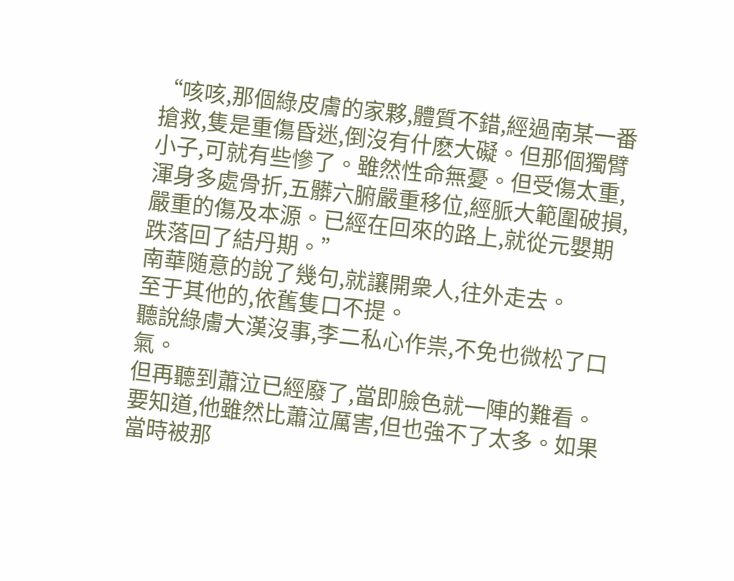“咳咳,那個綠皮膚的家夥,體質不錯,經過南某一番搶救,隻是重傷昏迷,倒沒有什麽大礙。但那個獨臂小子,可就有些慘了。雖然性命無憂。但受傷太重,渾身多處骨折,五髒六腑嚴重移位,經脈大範圍破損,嚴重的傷及本源。已經在回來的路上,就從元嬰期跌落回了結丹期。”
南華随意的說了幾句,就讓開衆人,往外走去。
至于其他的,依舊隻口不提。
聽說綠膚大漢沒事,李二私心作祟,不免也微松了口氣。
但再聽到蕭泣已經廢了,當即臉色就一陣的難看。
要知道,他雖然比蕭泣厲害,但也強不了太多。如果當時被那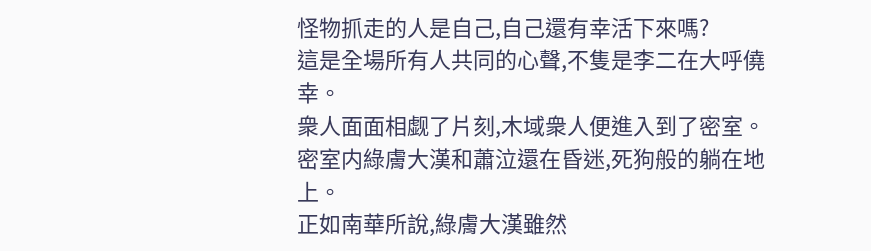怪物抓走的人是自己,自己還有幸活下來嗎?
這是全場所有人共同的心聲,不隻是李二在大呼僥幸。
衆人面面相觑了片刻,木域衆人便進入到了密室。
密室内綠膚大漢和蕭泣還在昏迷,死狗般的躺在地上。
正如南華所說,綠膚大漢雖然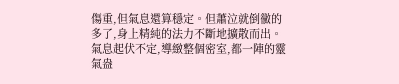傷重,但氣息還算穩定。但蕭泣就倒黴的多了,身上精純的法力不斷地擴散而出。氣息起伏不定,導緻整個密室,都一陣的靈氣盎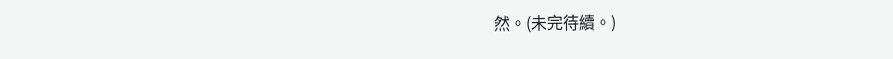然。(未完待續。)